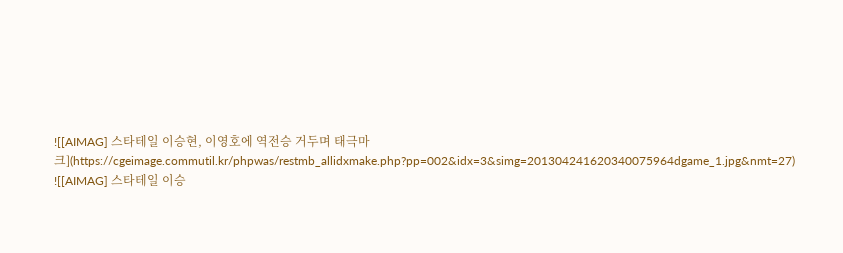![[AIMAG] 스타테일 이승현, 이영호에 역전승 거두며 태극마크](https://cgeimage.commutil.kr/phpwas/restmb_allidxmake.php?pp=002&idx=3&simg=201304241620340075964dgame_1.jpg&nmt=27)
![[AIMAG] 스타테일 이승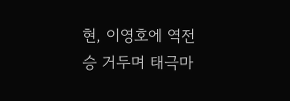현, 이영호에 역전승 거두며 태극마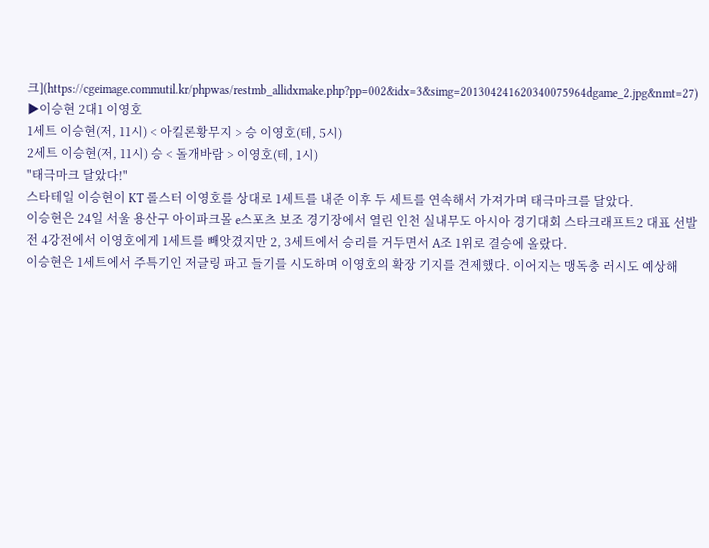크](https://cgeimage.commutil.kr/phpwas/restmb_allidxmake.php?pp=002&idx=3&simg=201304241620340075964dgame_2.jpg&nmt=27)
▶이승현 2대1 이영호
1세트 이승현(저, 11시) < 아킬론황무지 > 승 이영호(테, 5시)
2세트 이승현(저, 11시) 승 < 돌개바람 > 이영호(테, 1시)
"태극마크 달았다!"
스타테일 이승현이 KT 롤스터 이영호를 상대로 1세트를 내준 이후 두 세트를 연속해서 가져가며 태극마크를 달았다.
이승현은 24일 서울 용산구 아이파크몰 e스포츠 보조 경기장에서 열린 인천 실내무도 아시아 경기대회 스타크래프트2 대표 선발전 4강전에서 이영호에게 1세트를 빼앗겼지만 2, 3세트에서 승리를 거두면서 A조 1위로 결승에 올랐다.
이승현은 1세트에서 주특기인 저글링 파고 들기를 시도하며 이영호의 확장 기지를 견제했다. 이어지는 맹독충 러시도 예상해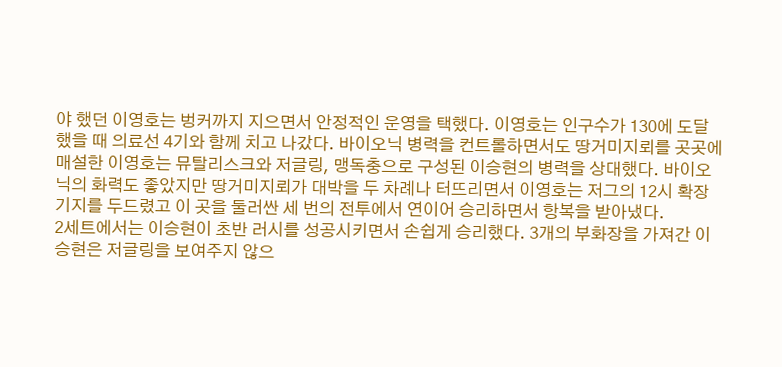야 했던 이영호는 벙커까지 지으면서 안정적인 운영을 택했다. 이영호는 인구수가 130에 도달했을 때 의료선 4기와 함께 치고 나갔다. 바이오닉 병력을 컨트롤하면서도 땅거미지뢰를 곳곳에 매설한 이영호는 뮤탈리스크와 저글링, 맹독충으로 구성된 이승현의 병력을 상대했다. 바이오닉의 화력도 좋았지만 땅거미지뢰가 대박을 두 차례나 터뜨리면서 이영호는 저그의 12시 확장 기지를 두드렸고 이 곳을 둘러싼 세 번의 전투에서 연이어 승리하면서 항복을 받아냈다.
2세트에서는 이승현이 초반 러시를 성공시키면서 손쉽게 승리했다. 3개의 부화장을 가져간 이승현은 저글링을 보여주지 않으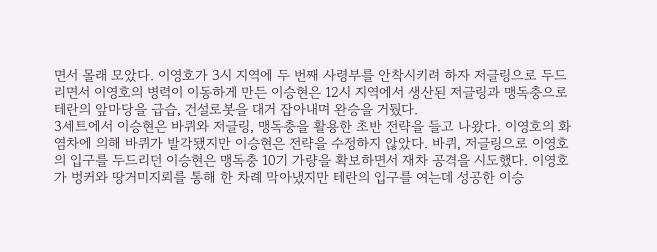면서 몰래 모았다. 이영호가 3시 지역에 두 번째 사령부를 안착시키려 하자 저글링으로 두드리면서 이영호의 병력이 이동하게 만든 이승현은 12시 지역에서 생산된 저글링과 맹독충으로 테란의 앞마당을 급습, 건설로봇을 대거 잡아내며 완승을 거뒀다.
3세트에서 이승현은 바퀴와 저글링, 맹독충을 활용한 초반 전략을 들고 나왔다. 이영호의 화염차에 의해 바퀴가 발각됐지만 이승현은 전략을 수정하지 않았다. 바퀴, 저글링으로 이영호의 입구를 두드리던 이승현은 맹독충 10기 가량을 확보하면서 재차 공격을 시도했다. 이영호가 벙커와 땅거미지뢰를 통해 한 차례 막아냈지만 테란의 입구를 여는데 성공한 이승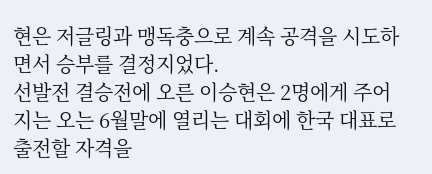현은 저글링과 맹독충으로 계속 공격을 시도하면서 승부를 결정지었다.
선발전 결승전에 오른 이승현은 2명에게 주어지는 오는 6월말에 열리는 대회에 한국 대표로 출전할 자격을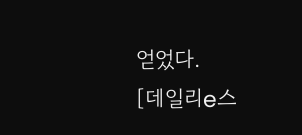얻었다.
[데일리e스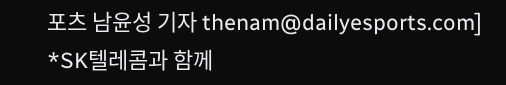포츠 남윤성 기자 thenam@dailyesports.com]
*SK텔레콤과 함께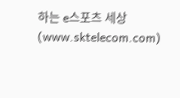하는 e스포츠 세상(www.sktelecom.com)